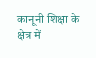कानूनी शिक्षा के क्षेत्र में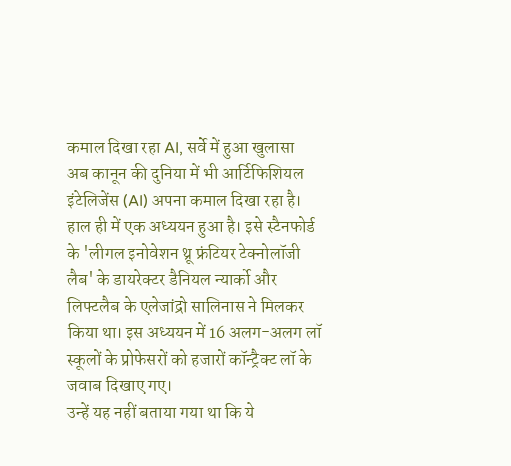कमाल दिखा रहा AI, सर्वे में हुआ खुलासा
अब कानून की दुनिया में भी आर्टिफिशियल इंटेलिजेंस (AI) अपना कमाल दिखा रहा है। हाल ही में एक अध्ययन हुआ है। इसे स्टैनफोर्ड के 'लीगल इनोवेशन थ्रू फ्रंटियर टेक्नोलॉजी लैब' के डायरेक्टर डैनियल न्यार्को और लिफ्टलैब के एलेजांद्रो सालिनास ने मिलकर किया था। इस अध्ययन में 16 अलग-अलग लॉ स्कूलों के प्रोफेसरों को हजारों कॉन्ट्रैक्ट लॉ के जवाब दिखाए गए।
उन्हें यह नहीं बताया गया था कि ये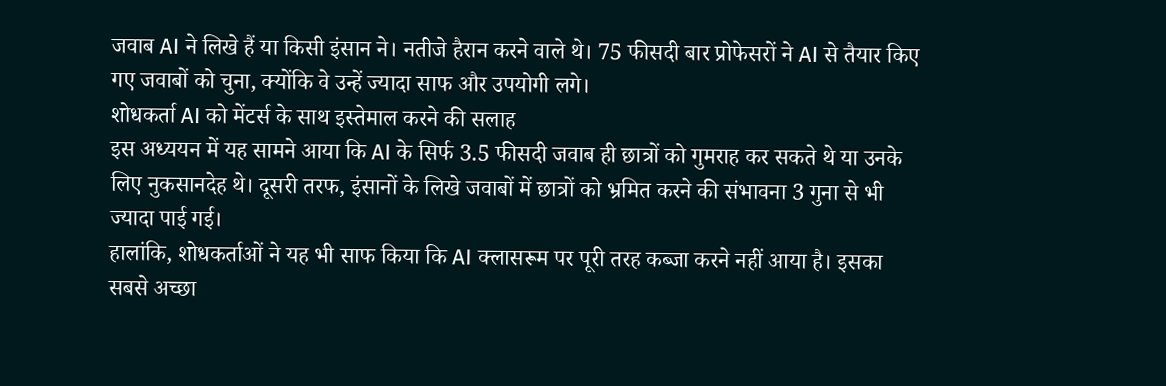जवाब AI ने लिखे हैं या किसी इंसान ने। नतीजे हैरान करने वाले थे। 75 फीसदी बार प्रोफेसरों ने AI से तैयार किए गए जवाबों को चुना, क्योंकि वे उन्हें ज्यादा साफ और उपयोगी लगे।
शोधकर्ता AI को मेंटर्स के साथ इस्तेमाल करने की सलाह
इस अध्ययन में यह सामने आया कि AI के सिर्फ 3.5 फीसदी जवाब ही छात्रों को गुमराह कर सकते थे या उनके लिए नुकसानदेह थे। दूसरी तरफ, इंसानों के लिखे जवाबों में छात्रों को भ्रमित करने की संभावना 3 गुना से भी ज्यादा पाई गई।
हालांकि, शोधकर्ताओं ने यह भी साफ किया कि AI क्लासरूम पर पूरी तरह कब्जा करने नहीं आया है। इसका सबसे अच्छा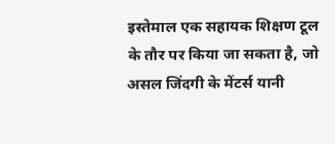इस्तेमाल एक सहायक शिक्षण टूल के तौर पर किया जा सकता है, जो असल जिंदगी के मेंटर्स यानी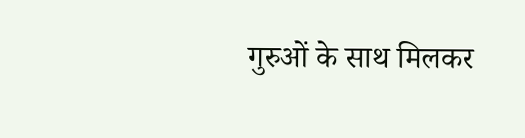गुरुओं के साथ मिलकर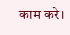काम करे।